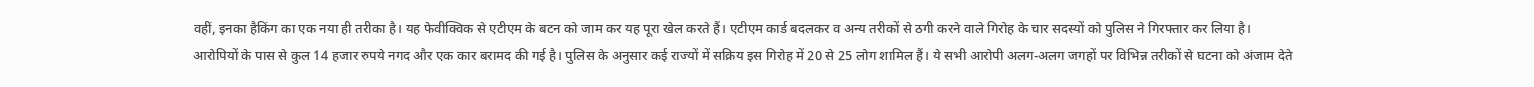वहीं, इनका हैकिंग का एक नया ही तरीका है। यह फेवीक्विक से एटीएम के बटन को जाम कर यह पूरा खेल करते हैं। एटीएम कार्ड बदलकर व अन्य तरीकों से ठगी करने वाले गिरोह के चार सदस्यों को पुलिस ने गिरफ्तार कर लिया है।
आरोपियों के पास से कुल 14 हजार रुपये नगद और एक कार बरामद की गई है। पुलिस के अनुसार कई राज्यों में सक्रिय इस गिरोह में 20 से 25 लोग शामिल हैं। ये सभी आरोपी अलग-अलग जगहों पर विभिन्न तरीकों से घटना को अंजाम देते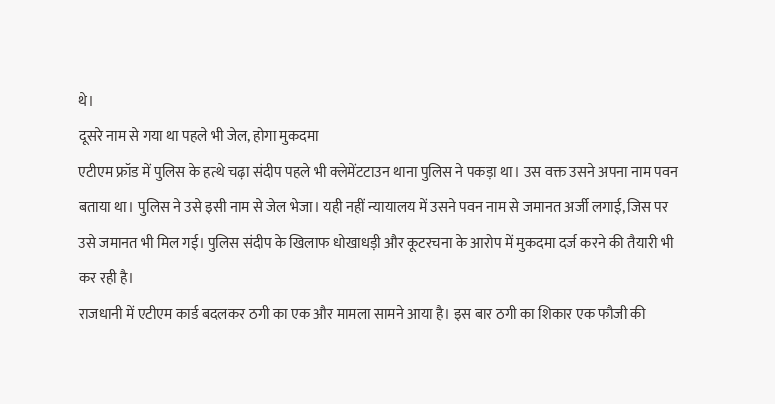थे।
दूसरे नाम से गया था पहले भी जेल, होगा मुकदमा
एटीएम फ्रॉड में पुलिस के हत्थे चढ़ा संदीप पहले भी क्लेमेंटटाउन थाना पुलिस ने पकड़ा था। उस वक्त उसने अपना नाम पवन बताया था। पुलिस ने उसे इसी नाम से जेल भेजा। यही नहीं न्यायालय में उसने पवन नाम से जमानत अर्जी लगाई, जिस पर उसे जमानत भी मिल गई। पुलिस संदीप के खिलाफ धोखाधड़ी और कूटरचना के आरोप में मुकदमा दर्ज करने की तैयारी भी कर रही है।
राजधानी में एटीएम कार्ड बदलकर ठगी का एक और मामला सामने आया है। इस बार ठगी का शिकार एक फौजी की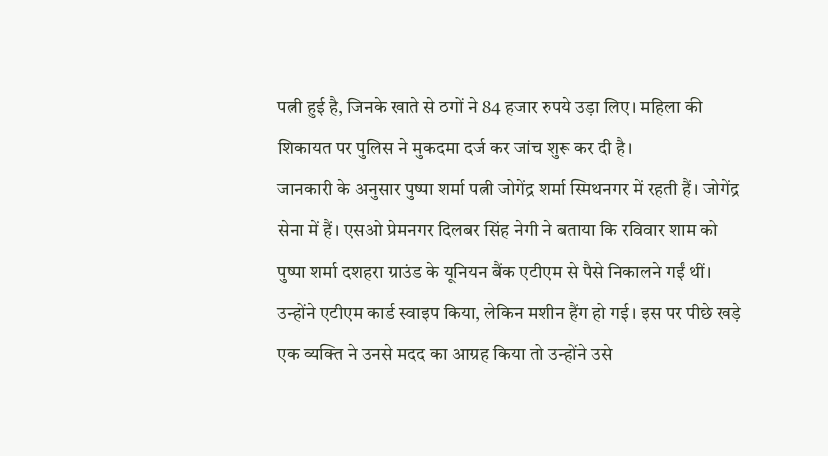पत्नी हुई है, जिनके खाते से ठगों ने 84 हजार रुपये उड़ा लिए। महिला की शिकायत पर पुलिस ने मुकदमा दर्ज कर जांच शुरू कर दी है।
जानकारी के अनुसार पुष्पा शर्मा पत्नी जोगेंद्र शर्मा स्मिथनगर में रहती हैं। जोगेंद्र सेना में हैं। एसओ प्रेमनगर दिलबर सिंह नेगी ने बताया कि रविवार शाम को पुष्पा शर्मा दशहरा ग्राउंड के यूनियन बैंक एटीएम से पैसे निकालने गईं थीं। उन्होंने एटीएम कार्ड स्वाइप किया, लेकिन मशीन हैंग हो गई। इस पर पीछे खड़े एक व्यक्ति ने उनसे मदद का आग्रह किया तो उन्होंने उसे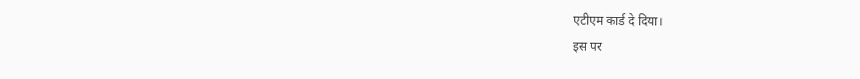एटीएम कार्ड दे दिया।
इस पर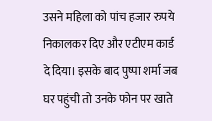उसने महिला को पांच हजार रुपये निकालकर दिए और एटीएम कार्ड दे दिया। इसके बाद पुष्पा शर्मा जब घर पहुंची तो उनके फोन पर खाते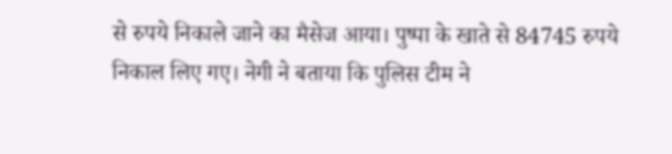से रुपये निकाले जाने का मैसेज आया। पुष्पा के खाते से 84745 रुपये निकाल लिए गए। नेगी ने बताया कि पुलिस टीम ने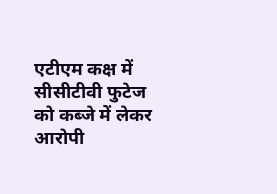एटीएम कक्ष में सीसीटीवी फुटेज को कब्जे में लेकर आरोपी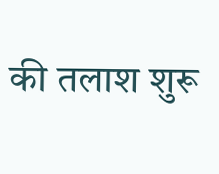की तलाश शुरू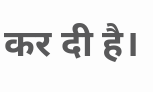कर दी है।